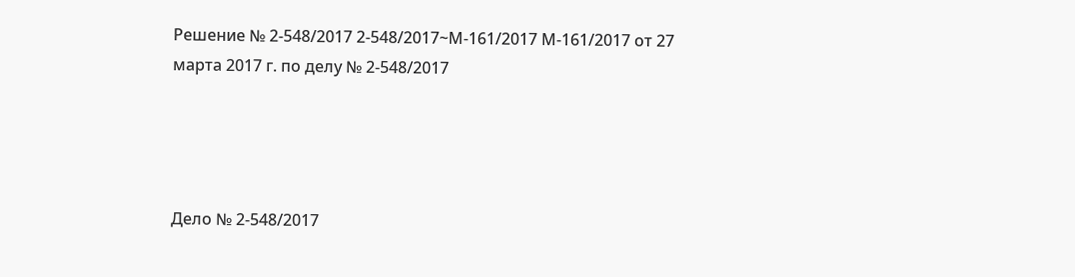Решение № 2-548/2017 2-548/2017~М-161/2017 М-161/2017 от 27 марта 2017 г. по делу № 2-548/2017




Дело № 2-548/2017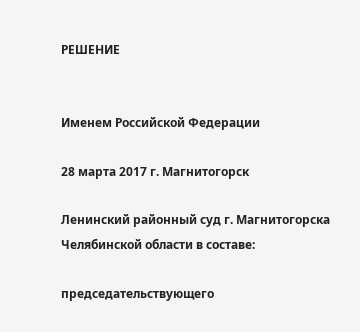РЕШЕНИЕ


Именем Российской Федерации

28 марта 2017 г. Магнитогорск

Ленинский районный суд г. Магнитогорска Челябинской области в составе:

председательствующего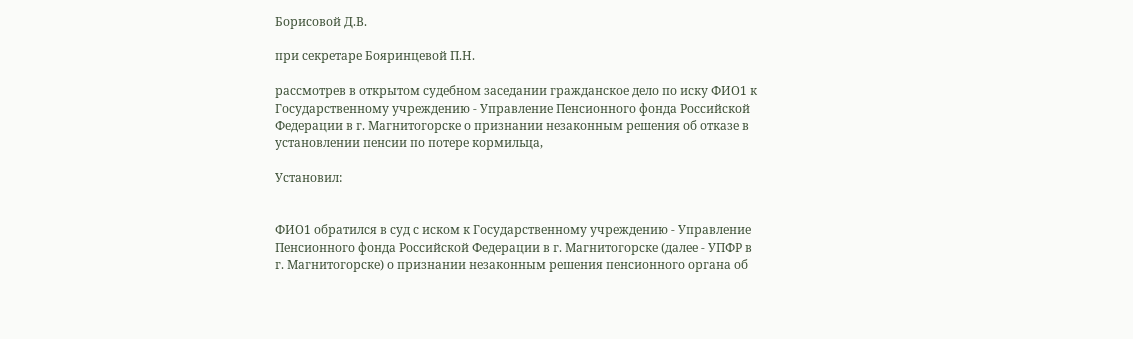Борисовой Д.В.

при секретаре Бояринцевой П.Н.

рассмотрев в открытом судебном заседании гражданское дело по иску ФИО1 к Государственному учреждению - Управление Пенсионного фонда Российской Федерации в г. Магнитогорске о признании незаконным решения об отказе в установлении пенсии по потере кормильца,

Установил:


ФИО1 обратился в суд с иском к Государственному учреждению - Управление Пенсионного фонда Российской Федерации в г. Магнитогорске (далее - УПФР в г. Магнитогорске) о признании незаконным решения пенсионного органа об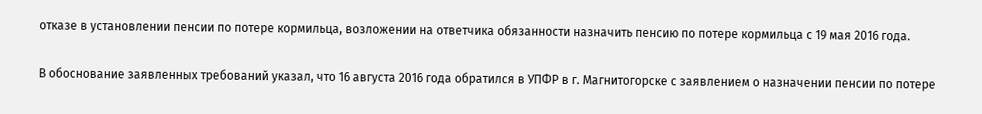отказе в установлении пенсии по потере кормильца, возложении на ответчика обязанности назначить пенсию по потере кормильца с 19 мая 2016 года.

В обоснование заявленных требований указал, что 16 августа 2016 года обратился в УПФР в г. Магнитогорске с заявлением о назначении пенсии по потере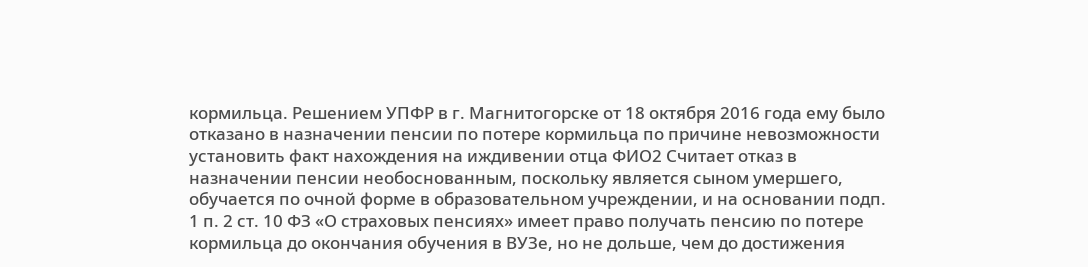кормильца. Решением УПФР в г. Магнитогорске от 18 октября 2016 года ему было отказано в назначении пенсии по потере кормильца по причине невозможности установить факт нахождения на иждивении отца ФИО2 Считает отказ в назначении пенсии необоснованным, поскольку является сыном умершего, обучается по очной форме в образовательном учреждении, и на основании подп. 1 п. 2 ст. 10 ФЗ «О страховых пенсиях» имеет право получать пенсию по потере кормильца до окончания обучения в ВУЗе, но не дольше, чем до достижения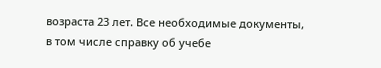возраста 23 лет. Все необходимые документы, в том числе справку об учебе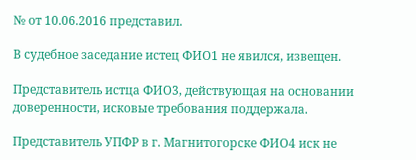№ от 10.06.2016 представил.

В судебное заседание истец ФИО1 не явился, извещен.

Представитель истца ФИО3, действующая на основании доверенности, исковые требования поддержала.

Представитель УПФР в г. Магнитогорске ФИО4 иск не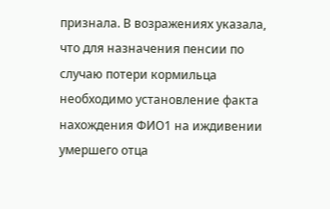признала. В возражениях указала, что для назначения пенсии по случаю потери кормильца необходимо установление факта нахождения ФИО1 на иждивении умершего отца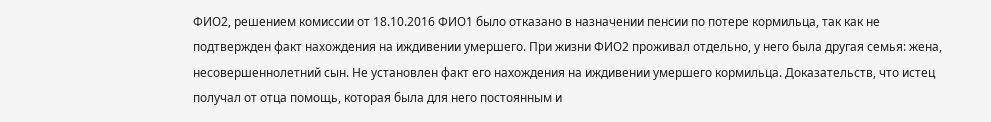ФИО2, решением комиссии от 18.10.2016 ФИО1 было отказано в назначении пенсии по потере кормильца, так как не подтвержден факт нахождения на иждивении умершего. При жизни ФИО2 проживал отдельно, у него была другая семья: жена, несовершеннолетний сын. Не установлен факт его нахождения на иждивении умершего кормильца. Доказательств, что истец получал от отца помощь, которая была для него постоянным и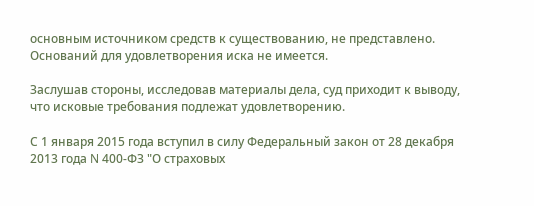основным источником средств к существованию, не представлено. Оснований для удовлетворения иска не имеется.

Заслушав стороны, исследовав материалы дела, суд приходит к выводу, что исковые требования подлежат удовлетворению.

С 1 января 2015 года вступил в силу Федеральный закон от 28 декабря 2013 года N 400-ФЗ "О страховых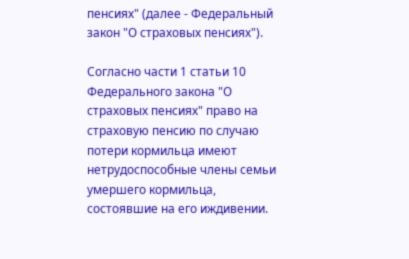пенсиях" (далее - Федеральный закон "О страховых пенсиях").

Согласно части 1 статьи 10 Федерального закона "О страховых пенсиях" право на страховую пенсию по случаю потери кормильца имеют нетрудоспособные члены семьи умершего кормильца, состоявшие на его иждивении.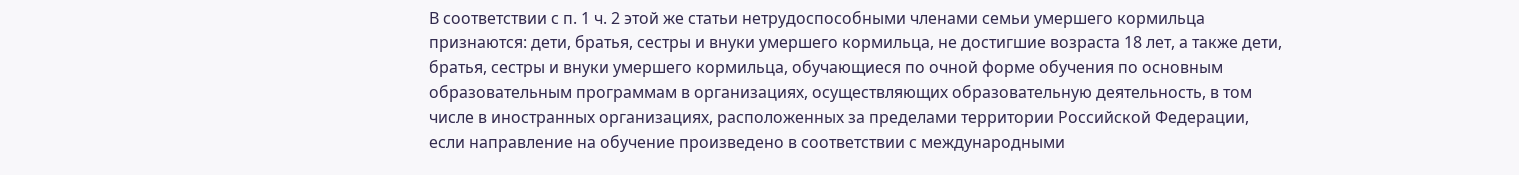В соответствии с п. 1 ч. 2 этой же статьи нетрудоспособными членами семьи умершего кормильца признаются: дети, братья, сестры и внуки умершего кормильца, не достигшие возраста 18 лет, а также дети, братья, сестры и внуки умершего кормильца, обучающиеся по очной форме обучения по основным образовательным программам в организациях, осуществляющих образовательную деятельность, в том числе в иностранных организациях, расположенных за пределами территории Российской Федерации, если направление на обучение произведено в соответствии с международными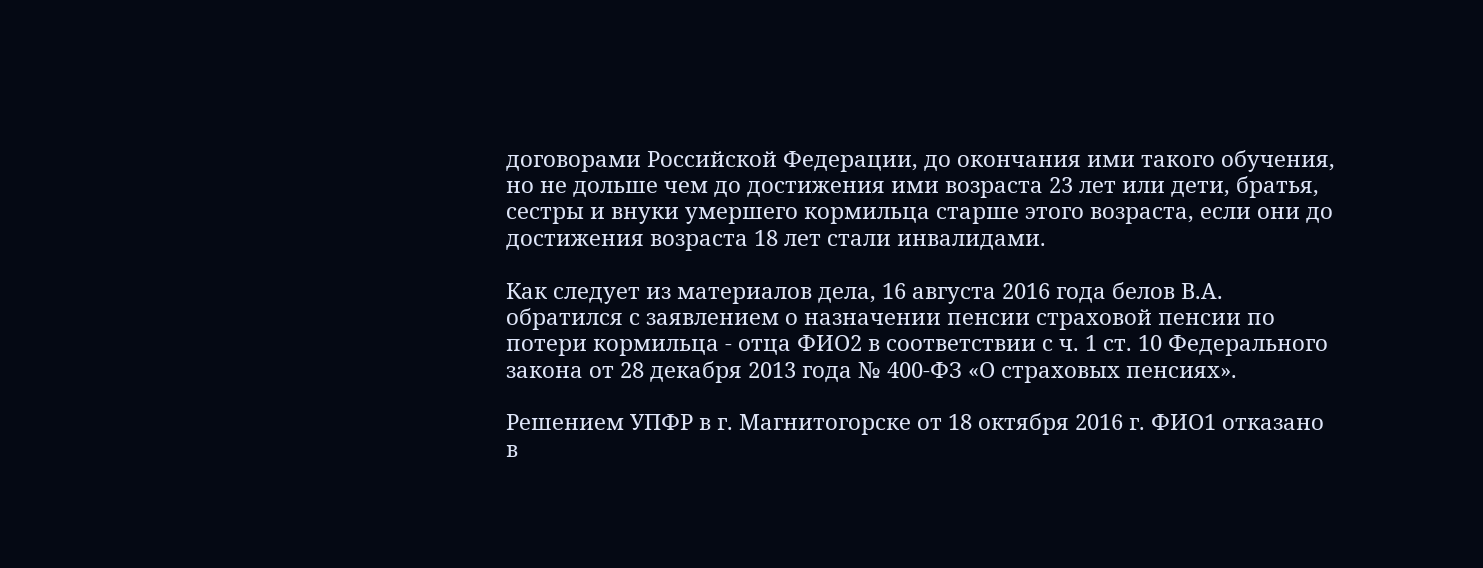договорами Российской Федерации, до окончания ими такого обучения, но не дольше чем до достижения ими возраста 23 лет или дети, братья, сестры и внуки умершего кормильца старше этого возраста, если они до достижения возраста 18 лет стали инвалидами.

Как следует из материалов дела, 16 августа 2016 года белов В.А. обратился с заявлением о назначении пенсии страховой пенсии по потери кормильца - отца ФИО2 в соответствии с ч. 1 ст. 10 Федерального закона от 28 декабря 2013 года № 400-ФЗ «О страховых пенсиях».

Решением УПФР в г. Магнитогорске от 18 октября 2016 г. ФИО1 отказано в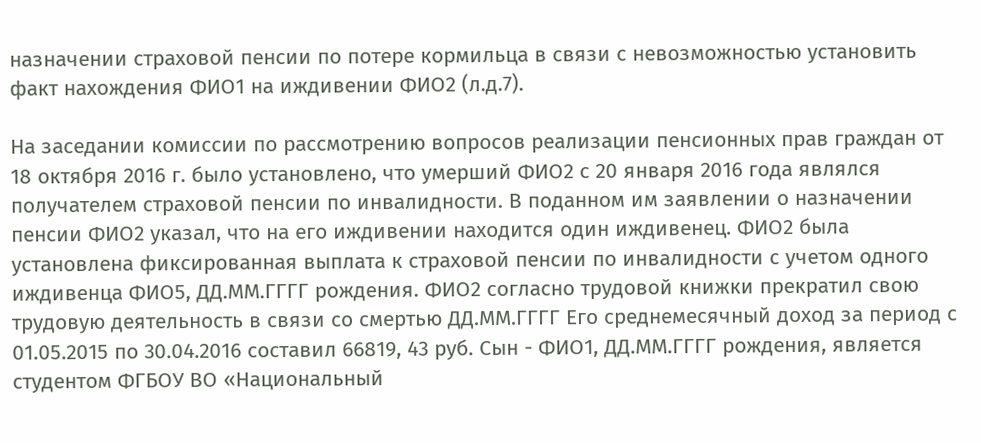назначении страховой пенсии по потере кормильца в связи с невозможностью установить факт нахождения ФИО1 на иждивении ФИО2 (л.д.7).

На заседании комиссии по рассмотрению вопросов реализации пенсионных прав граждан от 18 октября 2016 г. было установлено, что умерший ФИО2 с 20 января 2016 года являлся получателем страховой пенсии по инвалидности. В поданном им заявлении о назначении пенсии ФИО2 указал, что на его иждивении находится один иждивенец. ФИО2 была установлена фиксированная выплата к страховой пенсии по инвалидности с учетом одного иждивенца ФИО5, ДД.ММ.ГГГГ рождения. ФИО2 согласно трудовой книжки прекратил свою трудовую деятельность в связи со смертью ДД.ММ.ГГГГ Его среднемесячный доход за период с 01.05.2015 по 30.04.2016 составил 66819, 43 руб. Сын - ФИО1, ДД.ММ.ГГГГ рождения, является студентом ФГБОУ ВО «Национальный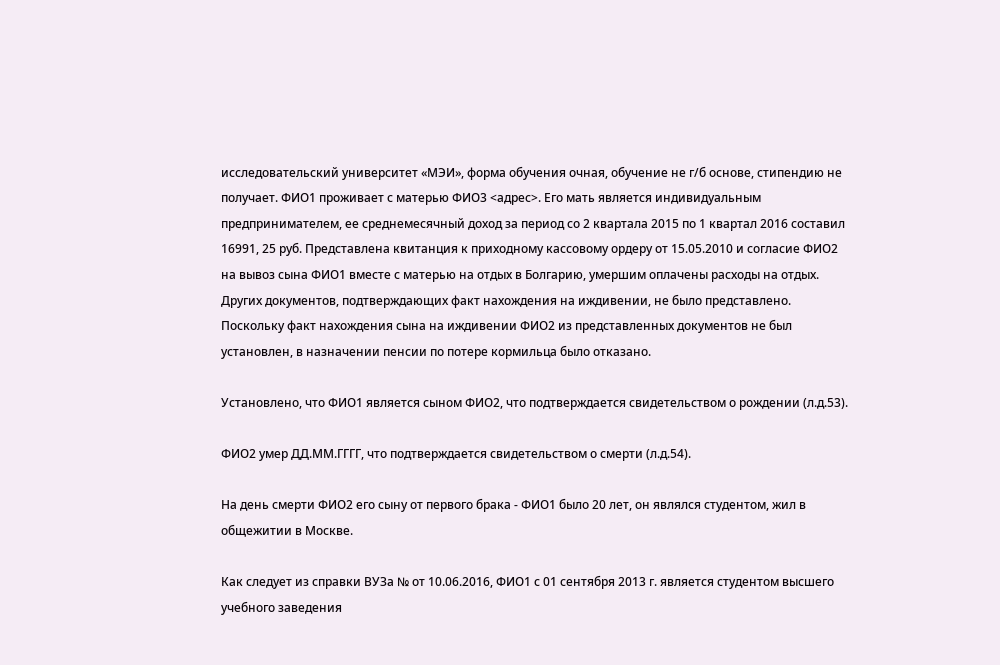исследовательский университет «МЭИ», форма обучения очная, обучение не г/б основе, стипендию не получает. ФИО1 проживает с матерью ФИО3 <адрес>. Его мать является индивидуальным предпринимателем, ее среднемесячный доход за период со 2 квартала 2015 по 1 квартал 2016 составил 16991, 25 руб. Представлена квитанция к приходному кассовому ордеру от 15.05.2010 и согласие ФИО2 на вывоз сына ФИО1 вместе с матерью на отдых в Болгарию, умершим оплачены расходы на отдых. Других документов, подтверждающих факт нахождения на иждивении, не было представлено. Поскольку факт нахождения сына на иждивении ФИО2 из представленных документов не был установлен, в назначении пенсии по потере кормильца было отказано.

Установлено, что ФИО1 является сыном ФИО2, что подтверждается свидетельством о рождении (л.д.53).

ФИО2 умер ДД.ММ.ГГГГ, что подтверждается свидетельством о смерти (л.д.54).

На день смерти ФИО2 его сыну от первого брака - ФИО1 было 20 лет, он являлся студентом, жил в общежитии в Москве.

Как следует из справки ВУЗа № от 10.06.2016, ФИО1 с 01 сентября 2013 г. является студентом высшего учебного заведения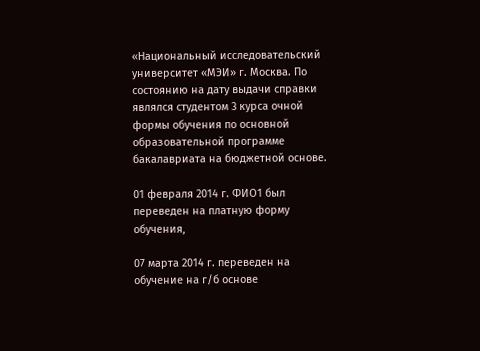«Национальный исследовательский университет «МЭИ» г. Москва. По состоянию на дату выдачи справки являлся студентом 3 курса очной формы обучения по основной образовательной программе бакалавриата на бюджетной основе.

01 февраля 2014 г. ФИО1 был переведен на платную форму обучения,

07 марта 2014 г. переведен на обучение на г/б основе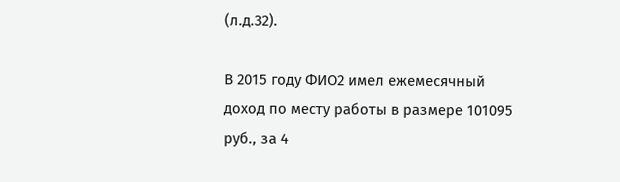(л.д.32).

В 2015 году ФИО2 имел ежемесячный доход по месту работы в размере 101095 руб., за 4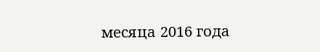месяца 2016 года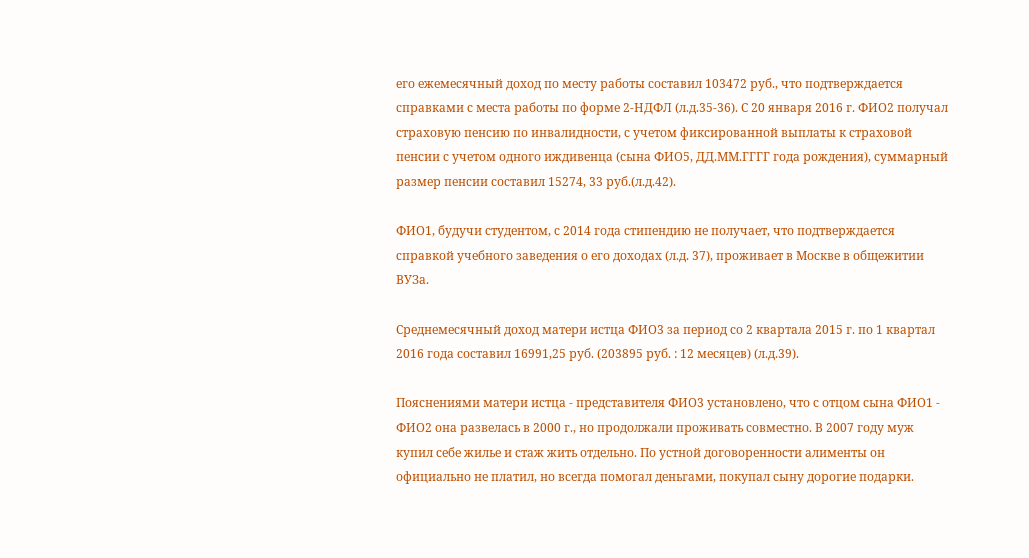его ежемесячный доход по месту работы составил 103472 руб., что подтверждается справками с места работы по форме 2-НДФЛ (л.д.35-36). С 20 января 2016 г. ФИО2 получал страховую пенсию по инвалидности, с учетом фиксированной выплаты к страховой пенсии с учетом одного иждивенца (сына ФИО5, ДД.ММ.ГГГГ года рождения), суммарный размер пенсии составил 15274, 33 руб.(л.д.42).

ФИО1, будучи студентом, с 2014 года стипендию не получает, что подтверждается справкой учебного заведения о его доходах (л.д. 37), проживает в Москве в общежитии ВУЗа.

Среднемесячный доход матери истца ФИО3 за период со 2 квартала 2015 г. по 1 квартал 2016 года составил 16991,25 руб. (203895 руб. : 12 месяцев) (л.д.39).

Пояснениями матери истца - представителя ФИО3 установлено, что с отцом сына ФИО1 - ФИО2 она развелась в 2000 г., но продолжали проживать совместно. В 2007 году муж купил себе жилье и стаж жить отдельно. По устной договоренности алименты он официально не платил, но всегда помогал деньгами, покупал сыну дорогие подарки.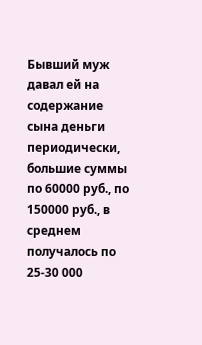Бывший муж давал ей на содержание сына деньги периодически, большие суммы по 60000 руб., по 150000 руб., в среднем получалось по 25-30 000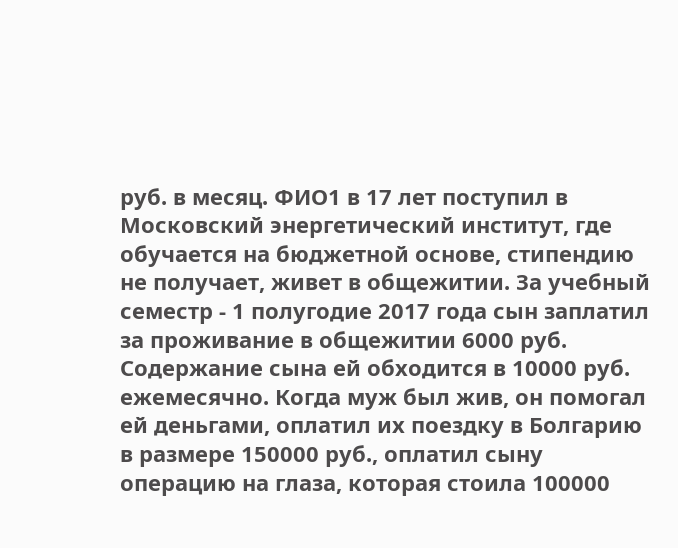руб. в месяц. ФИО1 в 17 лет поступил в Московский энергетический институт, где обучается на бюджетной основе, стипендию не получает, живет в общежитии. За учебный семестр - 1 полугодие 2017 года сын заплатил за проживание в общежитии 6000 руб. Содержание сына ей обходится в 10000 руб. ежемесячно. Когда муж был жив, он помогал ей деньгами, оплатил их поездку в Болгарию в размере 150000 руб., оплатил сыну операцию на глаза, которая стоила 100000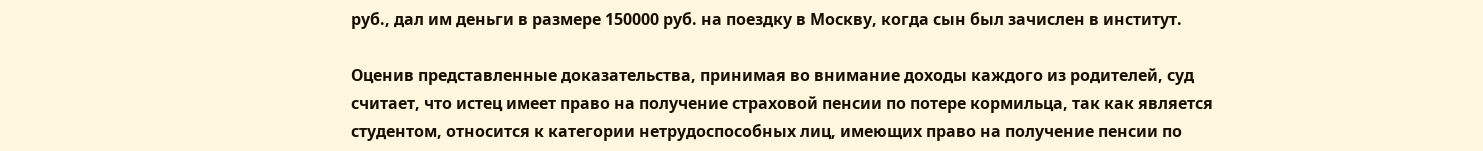руб., дал им деньги в размере 150000 руб. на поездку в Москву, когда сын был зачислен в институт.

Оценив представленные доказательства, принимая во внимание доходы каждого из родителей, суд считает, что истец имеет право на получение страховой пенсии по потере кормильца, так как является студентом, относится к категории нетрудоспособных лиц, имеющих право на получение пенсии по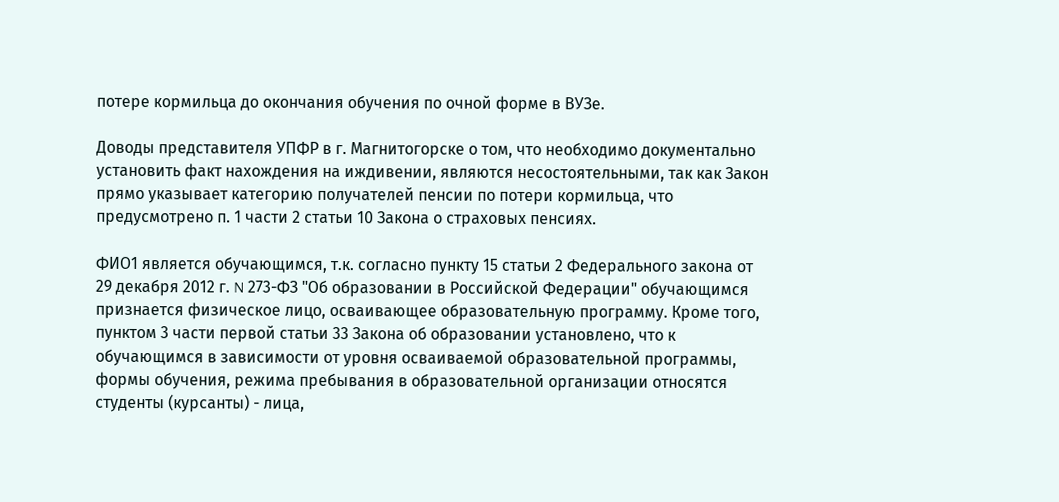потере кормильца до окончания обучения по очной форме в ВУЗе.

Доводы представителя УПФР в г. Магнитогорске о том, что необходимо документально установить факт нахождения на иждивении, являются несостоятельными, так как Закон прямо указывает категорию получателей пенсии по потери кормильца, что предусмотрено п. 1 части 2 статьи 10 Закона о страховых пенсиях.

ФИО1 является обучающимся, т.к. согласно пункту 15 статьи 2 Федерального закона от 29 декабря 2012 г. N 273-ФЗ "Об образовании в Российской Федерации" обучающимся признается физическое лицо, осваивающее образовательную программу. Кроме того, пунктом 3 части первой статьи 33 Закона об образовании установлено, что к обучающимся в зависимости от уровня осваиваемой образовательной программы, формы обучения, режима пребывания в образовательной организации относятся студенты (курсанты) - лица,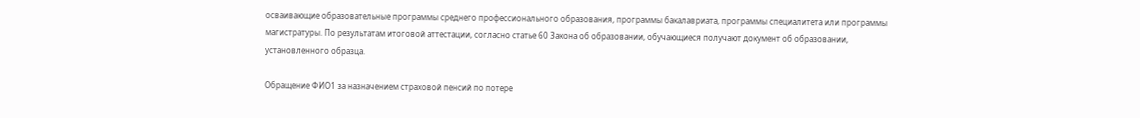осваивающие образовательные программы среднего профессионального образования, программы бакалавриата, программы специалитета или программы магистратуры. По результатам итоговой аттестации, согласно статье 60 Закона об образовании, обучающиеся получают документ об образовании, установленного образца.

Обращение ФИО1 за назначением страховой пенсий по потере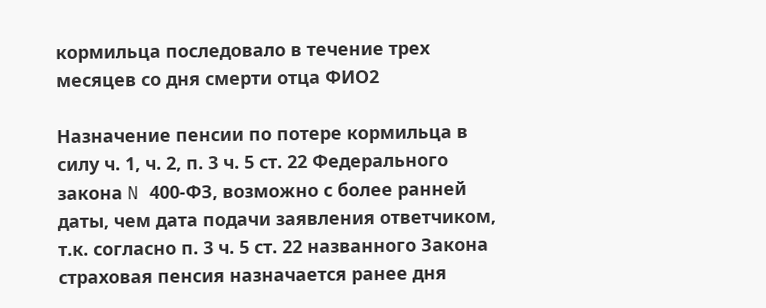кормильца последовало в течение трех месяцев со дня смерти отца ФИО2

Назначение пенсии по потере кормильца в силу ч. 1, ч. 2, п. 3 ч. 5 ст. 22 Федерального закона N 400-ФЗ, возможно с более ранней даты, чем дата подачи заявления ответчиком, т.к. согласно п. 3 ч. 5 ст. 22 названного Закона страховая пенсия назначается ранее дня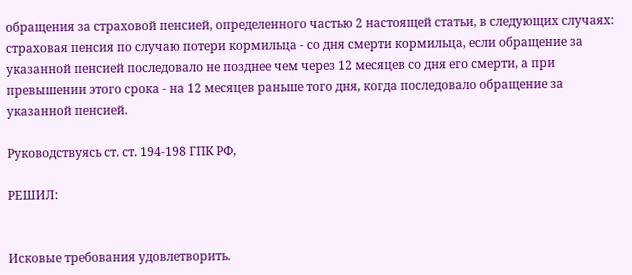обращения за страховой пенсией, определенного частью 2 настоящей статьи, в следующих случаях: страховая пенсия по случаю потери кормильца - со дня смерти кормильца, если обращение за указанной пенсией последовало не позднее чем через 12 месяцев со дня его смерти, а при превышении этого срока - на 12 месяцев раньше того дня, когда последовало обращение за указанной пенсией.

Руководствуясь ст. ст. 194-198 ГПК РФ,

РЕШИЛ:


Исковые требования удовлетворить.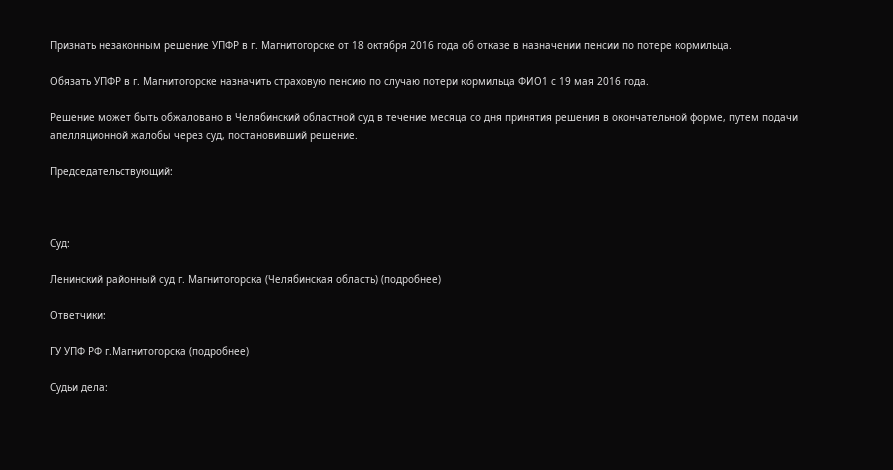Признать незаконным решение УПФР в г. Магнитогорске от 18 октября 2016 года об отказе в назначении пенсии по потере кормильца.

Обязать УПФР в г. Магнитогорске назначить страховую пенсию по случаю потери кормильца ФИО1 с 19 мая 2016 года.

Решение может быть обжаловано в Челябинский областной суд в течение месяца со дня принятия решения в окончательной форме, путем подачи апелляционной жалобы через суд, постановивший решение.

Председательствующий:



Суд:

Ленинский районный суд г. Магнитогорска (Челябинская область) (подробнее)

Ответчики:

ГУ УПФ РФ г.Магнитогорска (подробнее)

Судьи дела: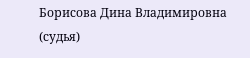Борисова Дина Владимировна (судья)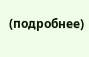(подробнее)